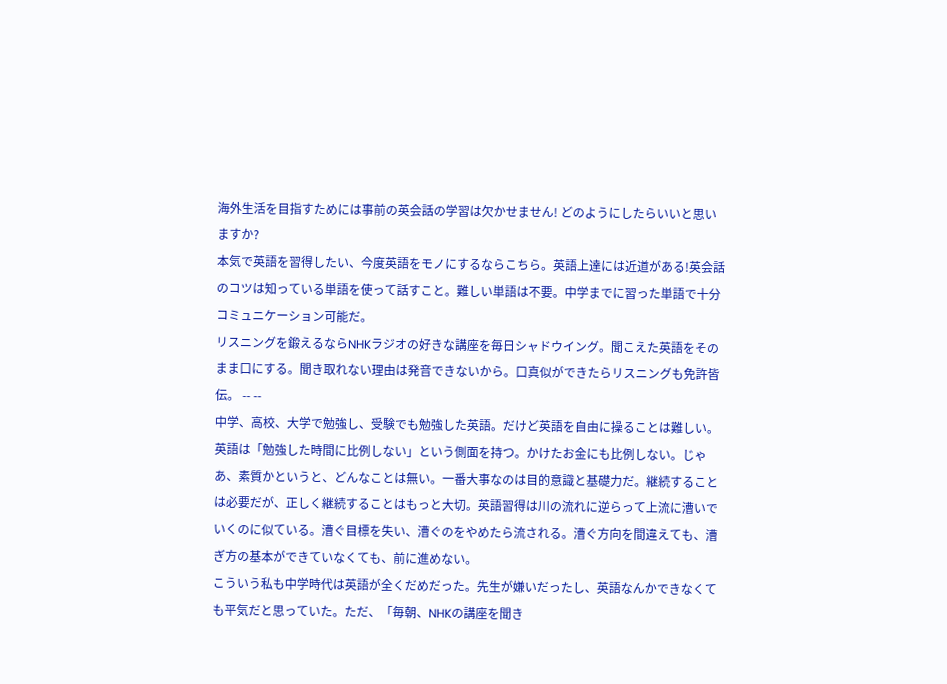海外生活を目指すためには事前の英会話の学習は欠かせません! どのようにしたらいいと思いますか?
本気で英語を習得したい、今度英語をモノにするならこちら。英語上達には近道がある!英会話のコツは知っている単語を使って話すこと。難しい単語は不要。中学までに習った単語で十分コミュニケーション可能だ。
リスニングを鍛えるならNHKラジオの好きな講座を毎日シャドウイング。聞こえた英語をそのまま口にする。聞き取れない理由は発音できないから。口真似ができたらリスニングも免許皆伝。 -- --
中学、高校、大学で勉強し、受験でも勉強した英語。だけど英語を自由に操ることは難しい。英語は「勉強した時間に比例しない」という側面を持つ。かけたお金にも比例しない。じゃあ、素質かというと、どんなことは無い。一番大事なのは目的意識と基礎力だ。継続することは必要だが、正しく継続することはもっと大切。英語習得は川の流れに逆らって上流に漕いでいくのに似ている。漕ぐ目標を失い、漕ぐのをやめたら流される。漕ぐ方向を間違えても、漕ぎ方の基本ができていなくても、前に進めない。
こういう私も中学時代は英語が全くだめだった。先生が嫌いだったし、英語なんかできなくても平気だと思っていた。ただ、「毎朝、NHKの講座を聞き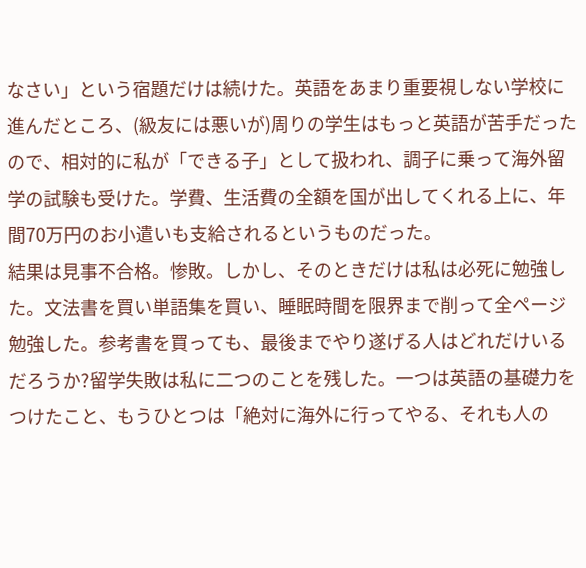なさい」という宿題だけは続けた。英語をあまり重要視しない学校に進んだところ、(級友には悪いが)周りの学生はもっと英語が苦手だったので、相対的に私が「できる子」として扱われ、調子に乗って海外留学の試験も受けた。学費、生活費の全額を国が出してくれる上に、年間70万円のお小遣いも支給されるというものだった。
結果は見事不合格。惨敗。しかし、そのときだけは私は必死に勉強した。文法書を買い単語集を買い、睡眠時間を限界まで削って全ページ勉強した。参考書を買っても、最後までやり遂げる人はどれだけいるだろうか?留学失敗は私に二つのことを残した。一つは英語の基礎力をつけたこと、もうひとつは「絶対に海外に行ってやる、それも人の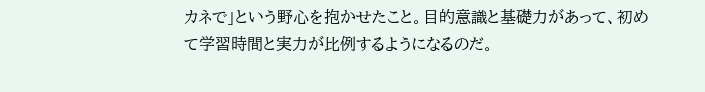カネで」という野心を抱かせたこと。目的意識と基礎力があって、初めて学習時間と実力が比例するようになるのだ。